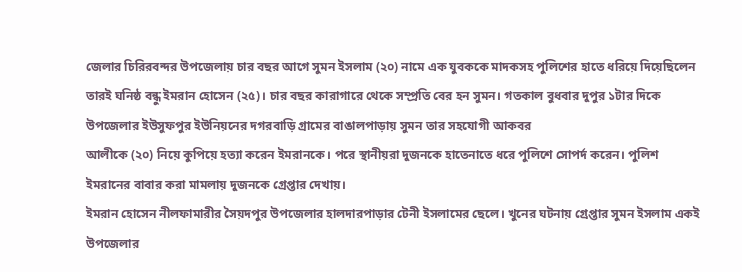জেলার চিরিরবন্দর উপজেলায় চার বছর আগে সুমন ইসলাম (২০) নামে এক যুবককে মাদকসহ পুলিশের হাতে ধরিয়ে দিয়েছিলেন তারই ঘনিষ্ঠ বন্ধু ইমরান হোসেন (২৫)। চার বছর কারাগারে থেকে সম্প্রতি বের হন সুমন। গতকাল বুধবার দুপুর ১টার দিকে উপজেলার ইউসুফপুর ইউনিয়নের দগরবাড়ি গ্রামের বাঙালপাড়ায় সুমন তার সহযোগী আকবর
আলীকে (২০) নিয়ে কুপিয়ে হত্যা করেন ইমরানকে। পরে স্থানীয়রা দুজনকে হাতেনাতে ধরে পুলিশে সোপর্দ করেন। পুলিশ ইমরানের বাবার করা মামলায় দুজনকে গ্রেপ্তার দেখায়।
ইমরান হোসেন নীলফামারীর সৈয়দপুর উপজেলার হালদারপাড়ার টেনী ইসলামের ছেলে। খুনের ঘটনায় গ্রেপ্তার সুমন ইসলাম একই উপজেলার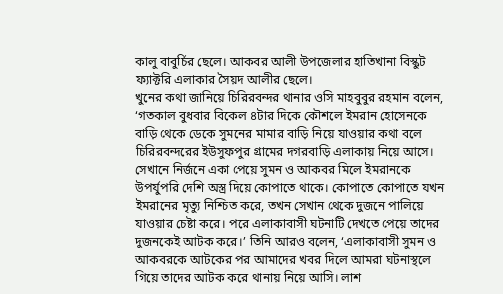কালু বাবুর্চির ছেলে। আকবর আলী উপজেলার হাতিখানা বিস্কুট ফ্যাক্টরি এলাকার সৈয়দ আলীর ছেলে।
খুনের কথা জানিয়ে চিরিরবন্দর থানার ওসি মাহবুবুর রহমান বলেন, ‘গতকাল বুধবার বিকেল ৪টার দিকে কৌশলে ইমরান হোসেনকে বাড়ি থেকে ডেকে সুমনের মামার বাড়ি নিয়ে যাওয়ার কথা বলে চিরিরবন্দরের ইউসুফপুর গ্রামের দগরবাড়ি এলাকায় নিয়ে আসে। সেখানে নির্জনে একা পেয়ে সুমন ও আকবর মিলে ইমরানকে উপর্যুপরি দেশি অস্ত্র দিয়ে কোপাতে থাকে। কোপাতে কোপাতে যখন ইমরানের মৃত্যু নিশ্চিত করে, তখন সেখান থেকে দুজনে পালিয়ে যাওয়ার চেষ্টা করে। পরে এলাকাবাসী ঘটনাটি দেখতে পেয়ে তাদের দুজনকেই আটক করে।’ তিনি আরও বলেন, ‘এলাকাবাসী সুমন ও আকবরকে আটকের পর আমাদের খবর দিলে আমরা ঘটনাস্থলে গিয়ে তাদের আটক করে থানায় নিয়ে আসি। লাশ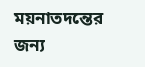ময়নাতদন্তের জন্য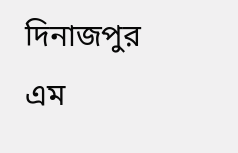দিনাজপুর এম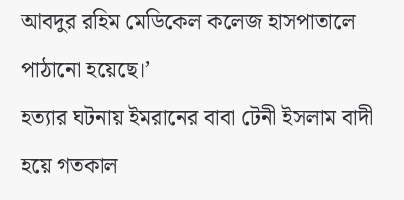আবদুর রহিম মেডিকেল কলেজ হাসপাতালে পাঠানো হয়েছে।’
হত্যার ঘটনায় ইমরানের বাবা টেনী ইসলাম বাদী হয়ে গতকাল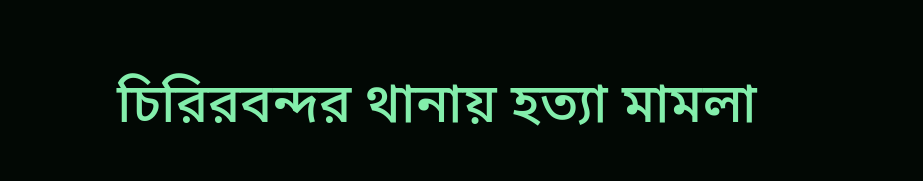চিরিরবন্দর থানায় হত্যা মামলা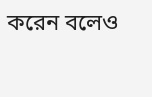করেন বলেও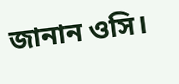জানান ওসি।